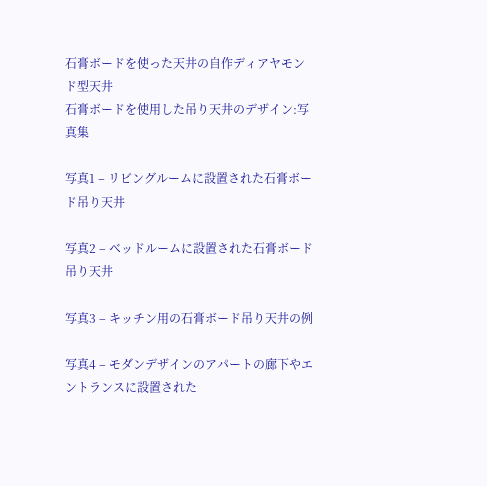石膏ボードを使った天井の自作ディアヤモンド型天井
石膏ボードを使用した吊り天井のデザイン:写真集

写真1 – リビングルームに設置された石膏ボード吊り天井

写真2 – ベッドルームに設置された石膏ボード吊り天井

写真3 – キッチン用の石膏ボード吊り天井の例

写真4 – モダンデザインのアパートの廊下やエントランスに設置された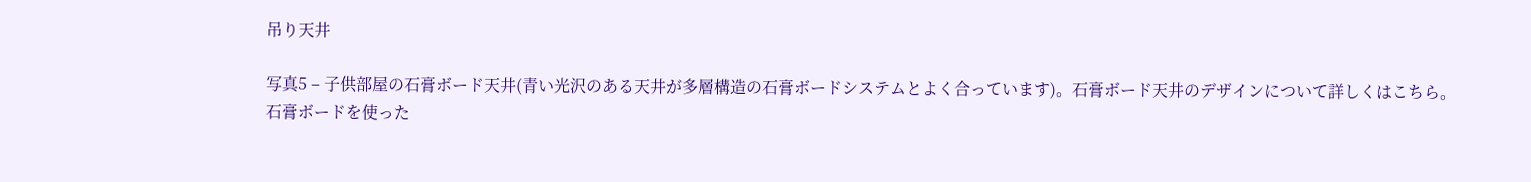吊り天井

写真5 – 子供部屋の石膏ボード天井(青い光沢のある天井が多層構造の石膏ボードシステムとよく合っています)。石膏ボード天井のデザインについて詳しくはこちら。
石膏ボードを使った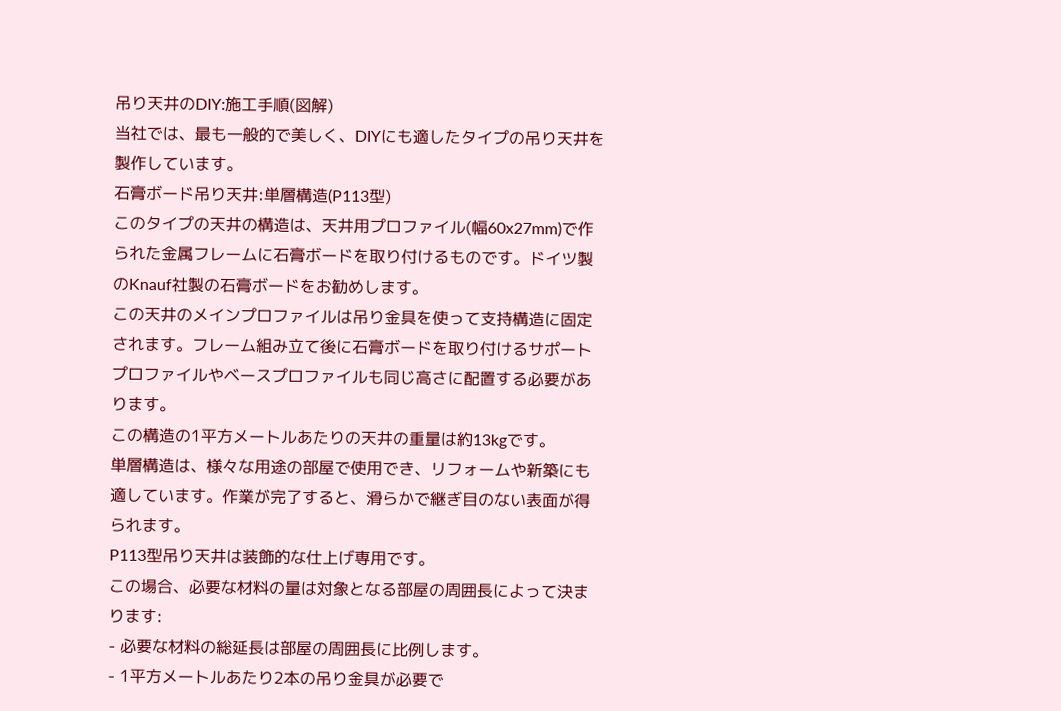吊り天井のDIY:施工手順(図解)
当社では、最も一般的で美しく、DIYにも適したタイプの吊り天井を製作しています。
石膏ボード吊り天井:単層構造(P113型)
このタイプの天井の構造は、天井用プロファイル(幅60x27mm)で作られた金属フレームに石膏ボードを取り付けるものです。ドイツ製のKnauf社製の石膏ボードをお勧めします。
この天井のメインプロファイルは吊り金具を使って支持構造に固定されます。フレーム組み立て後に石膏ボードを取り付けるサポートプロファイルやベースプロファイルも同じ高さに配置する必要があります。
この構造の1平方メートルあたりの天井の重量は約13kgです。
単層構造は、様々な用途の部屋で使用でき、リフォームや新築にも適しています。作業が完了すると、滑らかで継ぎ目のない表面が得られます。
P113型吊り天井は装飾的な仕上げ専用です。
この場合、必要な材料の量は対象となる部屋の周囲長によって決まります:
- 必要な材料の総延長は部屋の周囲長に比例します。
- 1平方メートルあたり2本の吊り金具が必要で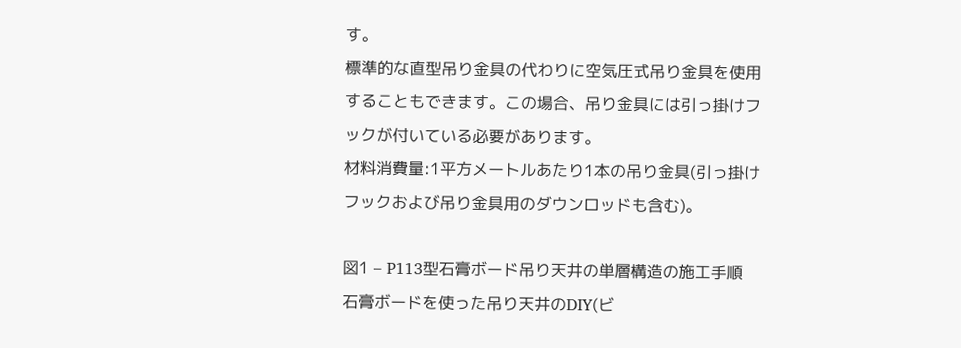す。
標準的な直型吊り金具の代わりに空気圧式吊り金具を使用することもできます。この場合、吊り金具には引っ掛けフックが付いている必要があります。
材料消費量:1平方メートルあたり1本の吊り金具(引っ掛けフックおよび吊り金具用のダウンロッドも含む)。

図1 – P113型石膏ボード吊り天井の単層構造の施工手順
石膏ボードを使った吊り天井のDIY(ビ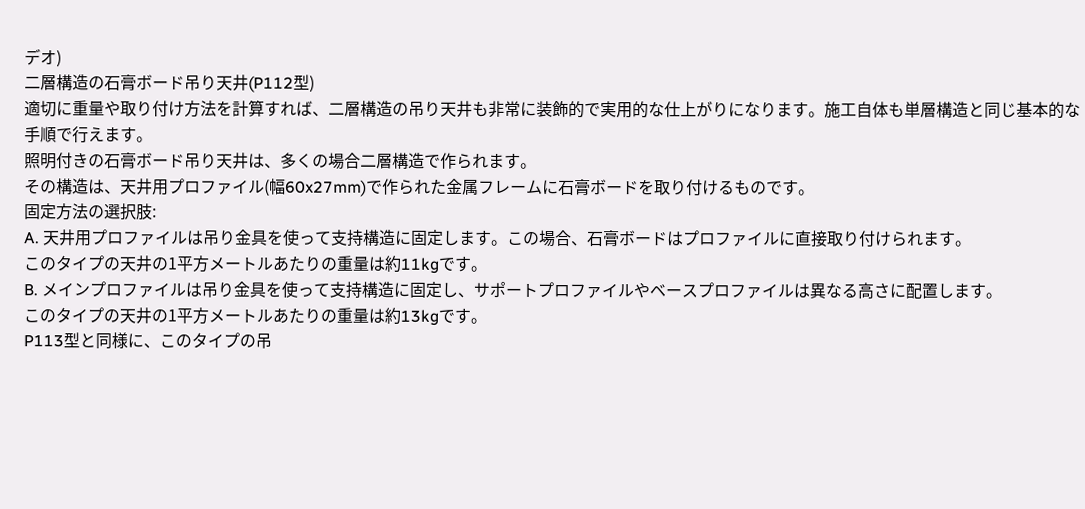デオ)
二層構造の石膏ボード吊り天井(P112型)
適切に重量や取り付け方法を計算すれば、二層構造の吊り天井も非常に装飾的で実用的な仕上がりになります。施工自体も単層構造と同じ基本的な手順で行えます。
照明付きの石膏ボード吊り天井は、多くの場合二層構造で作られます。
その構造は、天井用プロファイル(幅60x27mm)で作られた金属フレームに石膏ボードを取り付けるものです。
固定方法の選択肢:
A. 天井用プロファイルは吊り金具を使って支持構造に固定します。この場合、石膏ボードはプロファイルに直接取り付けられます。
このタイプの天井の1平方メートルあたりの重量は約11kgです。
B. メインプロファイルは吊り金具を使って支持構造に固定し、サポートプロファイルやベースプロファイルは異なる高さに配置します。
このタイプの天井の1平方メートルあたりの重量は約13kgです。
P113型と同様に、このタイプの吊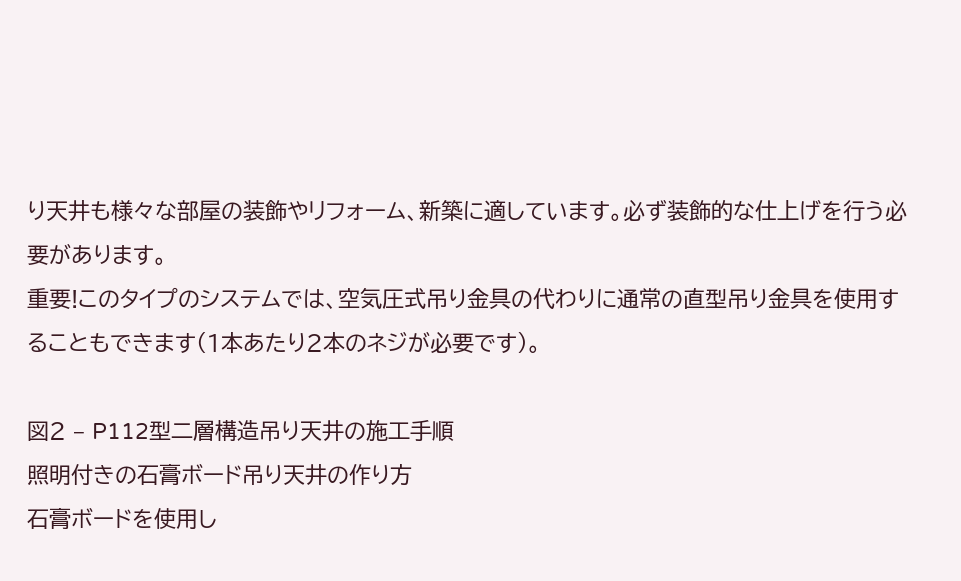り天井も様々な部屋の装飾やリフォーム、新築に適しています。必ず装飾的な仕上げを行う必要があります。
重要!このタイプのシステムでは、空気圧式吊り金具の代わりに通常の直型吊り金具を使用することもできます(1本あたり2本のネジが必要です)。

図2 – P112型二層構造吊り天井の施工手順
照明付きの石膏ボード吊り天井の作り方
石膏ボードを使用し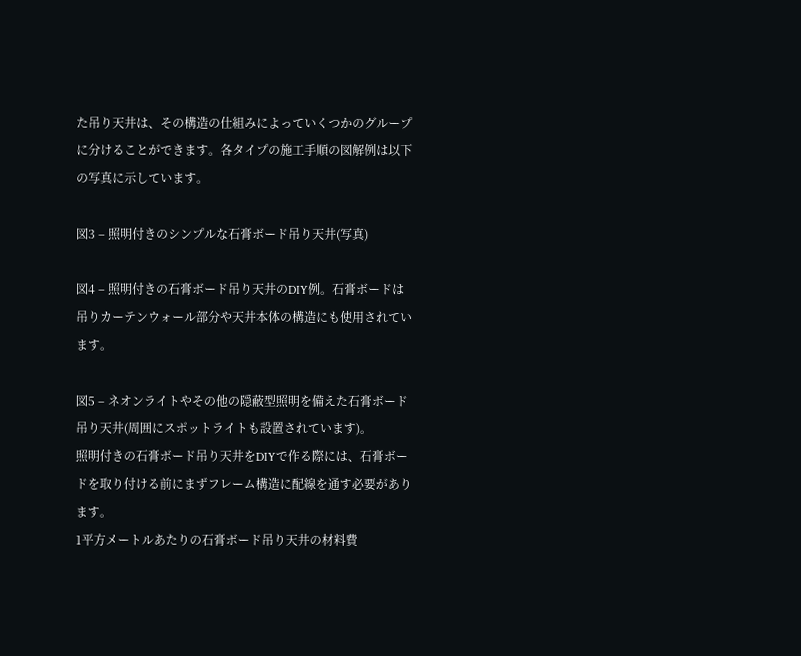た吊り天井は、その構造の仕組みによっていくつかのグループに分けることができます。各タイプの施工手順の図解例は以下の写真に示しています。

図3 – 照明付きのシンプルな石膏ボード吊り天井(写真)

図4 – 照明付きの石膏ボード吊り天井のDIY例。石膏ボードは吊りカーテンウォール部分や天井本体の構造にも使用されています。

図5 – ネオンライトやその他の隠蔽型照明を備えた石膏ボード吊り天井(周囲にスポットライトも設置されています)。
照明付きの石膏ボード吊り天井をDIYで作る際には、石膏ボードを取り付ける前にまずフレーム構造に配線を通す必要があります。
1平方メートルあたりの石膏ボード吊り天井の材料費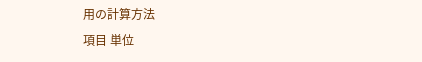用の計算方法
項目 単位